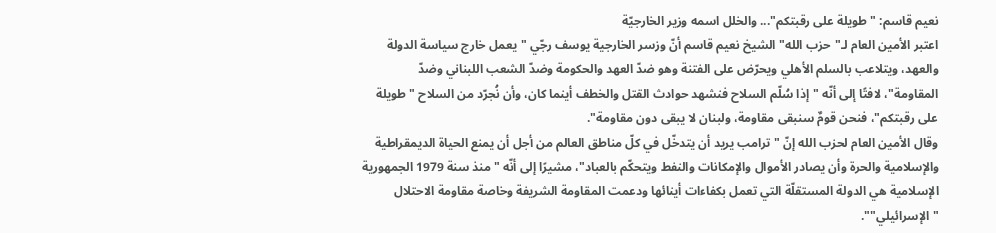نعيم قاسم: "طويلة على رقبتكم"... والخلل اسمه وزير الخارجيّة
اعتبر الأمين العام لـ"حزب الله" الشيخ نعيم قاسم أنّ وزسر الخارجية يوسف رجّي "يعمل خارج سياسة الدولة والعهد، ويتلاعب بالسلم الأهلي ويحرّض على الفتنة وهو ضدّ العهد والحكومة وضدّ الشعب اللبناني وضدّ المقاومة"، لافتًا إلى أنّه "إذا سُلّم السلاح فنشهد حوادث القتل والخطف أينما كان، وأن نُجرّد من السلاح "طويلة على رقبتكم"، فنحن قومٌ سنبقى مقاومة، ولبنان لا يبقى دون مقاومة".
وقال الأمين العام لحزب الله إنّ "ترامب يريد أن يتدخّل في كلّ مناطق العالم من أجل أن يمنع الحياة الديمقراطية والإسلامية والحرة وأن يصادر الأموال والإمكانات والنفط ويتحكّم بالعباد"، مشيرًا إلى أنّه "منذ سنة 1979 الجمهورية الإسلامية هي الدولة المستقلّة التي تعمل بكفاءات أينائها ودعمت المقاومة الشريفة وخاصة مقاومة الاحتلال "الإسرائيلي"".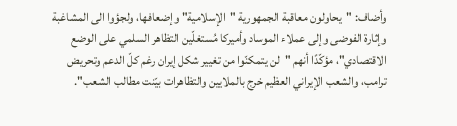وأضاف: "يحاولون معاقبة الجمهورية "الإسلامية" وإضعافها، ولجؤوا الى المشاغبة وإثارة الفوضى وإلى عملاء الموساد وأميركا مُستغلّين التظاهر السلمي على الوضع الاقتصادي"، مؤكّدًا أنهم "لن يتمكنّوا من تغيير شكل إيران رغم كلّ الدعم وتحريض ترامب، والشعب الإيراني العظيم خرج بالملايين والتظاهرات بيّنت مطالب الشعب".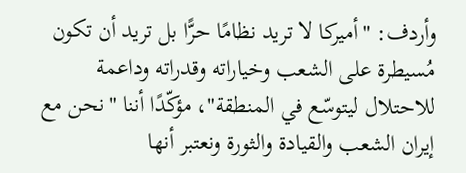وأردف: "أميركا لا تريد نظامًا حرًّا بل تريد أن تكون مُسيطرة على الشعب وخياراته وقدراته وداعمة للاحتلال ليتوسّع في المنطقة"، مؤكّدًا أننا "نحن مع إيران الشعب والقيادة والثورة ونعتبر أنها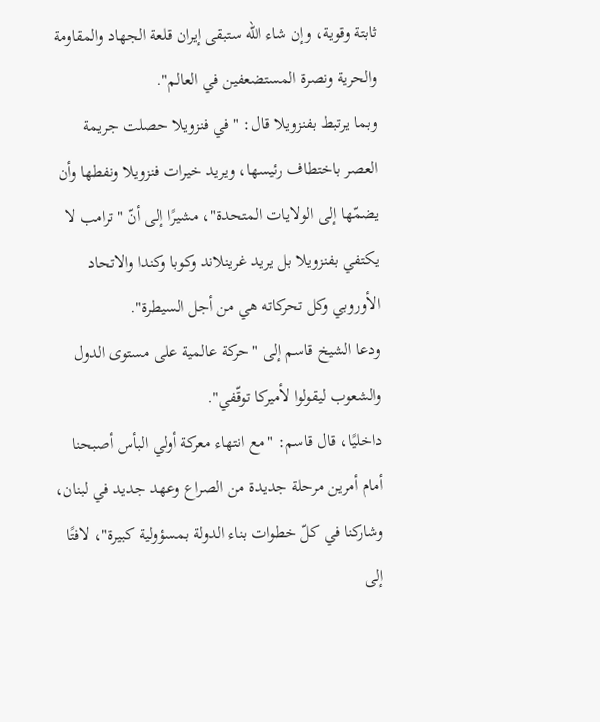ثابتة وقوية، وإن شاء الله ستبقى إيران قلعة الجهاد والمقاومة والحرية ونصرة المستضعفين في العالم".
وبما يرتبط بفنزويلا قال: "في فنزويلا حصلت جريمة العصر باختطاف رئيسها، ويريد خيرات فنزويلا ونفطها وأن يضمّها إلى الولايات المتحدة"، مشيرًا إلى أنّ "ترامب لا يكتفي بفنزويلا بل يريد غرينلاند وكوبا وكندا والاتحاد الأوروبي وكل تحركاته هي من أجل السيطرة".
ودعا الشيخ قاسم إلى "حركة عالمية على مستوى الدول والشعوب ليقولوا لأميركا توقّفي".
داخليًا، قال قاسم: "مع انتهاء معركة أولي البأس أصبحنا أمام أمرين مرحلة جديدة من الصراع وعهد جديد في لبنان، وشاركنا في كلّ خطوات بناء الدولة بمسؤولية كبيرة"، لافتًا إلى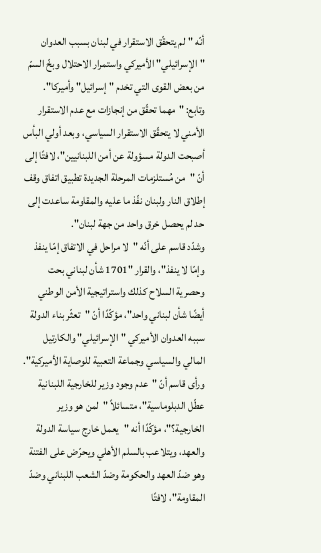أنّه "لم يتحقّق الاستقرار في لبنان بسبب العدوان "الإسرائيلي" الأميركي واستمرار الاحتلال وبخّ السمّ من بعض القوى التي تخدم "إسرائيل" وأميركا".
وتابع: "مهما تحقّق من إنجازات مع عدم الاستقرار الأمني لا يتحقّق الاستقرار السياسي، وبعد أولي البأس أصبحت الدولة مسؤولة عن أمن اللبنانيين"، لافتًا إلى أنّ "من مُستلزمات المرحلة الجديدة تطبيق اتفاق وقف إطلاق النار ولبنان نفّذ ما عليه والمقاومة ساعدت إلى حد لم يحصل خرق واحد من جهة لبنان".
وشدّد قاسم على أنّه "لا مراحل في الاتفاق إمّا ينفذ وإمّا لا ينفذ"، والقرار "1701 شأن لبناني بحت وحصرية السلاح كذلك واستراتيجية الأمن الوطني أيضًا شأن لبناني واحد"، مؤكّدًا أنّ "تعثّر بناء الدولة سببه العدوان الأميركي "الإسرائيلي" والكارتيل المالي والسياسي وجماعة التعبية للوصاية الأميركية".
ورأى قاسم أنّ "عدم وجود وزير للخارجية اللبنانية عطّل الدبلوماسية"، متسائلاً "لمن هو وزير الخارجية؟"، مؤكّدًا أنه "يعمل خارج سياسة الدولة والعهد، ويتلاعب بالسلم الأهلي ويحرّض على الفتنة وهو ضدّ العهد والحكومة وضدّ الشعب اللبناني وضدّ المقاومة"، لافتًا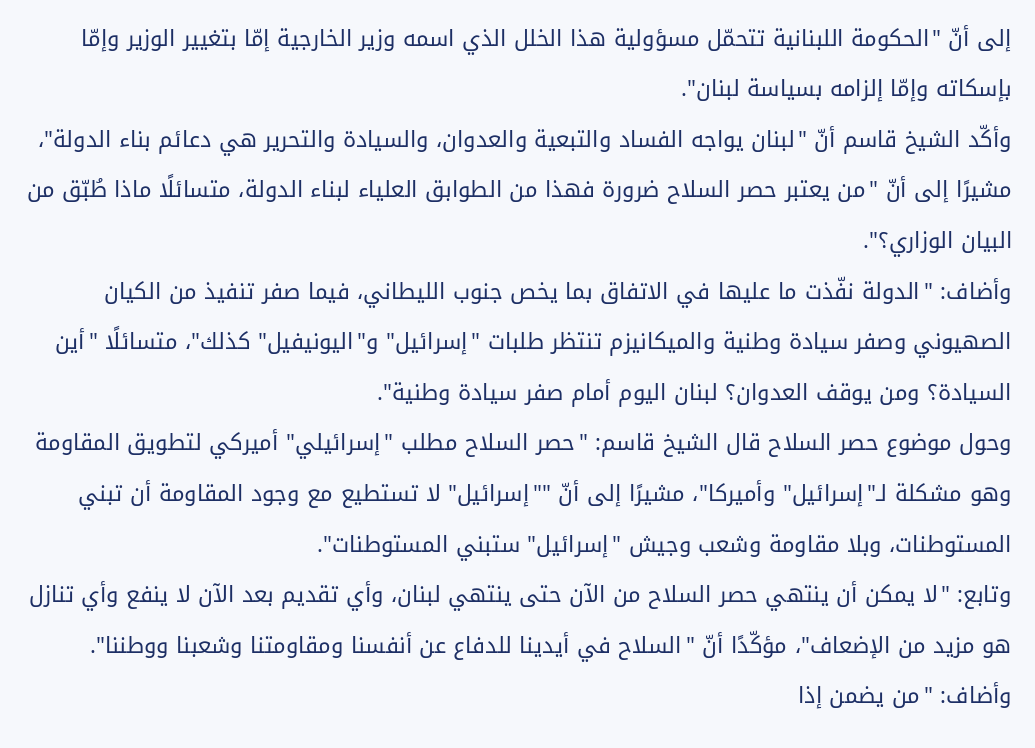إلى أنّ "الحكومة اللبنانية تتحمّل مسؤولية هذا الخلل الذي اسمه وزير الخارجية إمّا بتغيير الوزير وإمّا بإسكاته وإمّا إلزامه بسياسة لبنان".
وأكّد الشيخ قاسم أنّ "لبنان يواجه الفساد والتبعية والعدوان، والسيادة والتحرير هي دعائم بناء الدولة"، مشيرًا إلى أنّ "من يعتبر حصر السلاح ضرورة فهذا من الطوابق العلياء لبناء الدولة، متسائلًا ماذا طُبّق من البيان الوزاري؟".
وأضاف: "الدولة نفّذت ما عليها في الاتفاق بما يخص جنوب الليطاني، فيما صفر تنفيذ من الكيان الصهيوني وصفر سيادة وطنية والميكانيزم تنتظر طلبات "إسرائيل" و"اليونيفيل" كذلك"، متسائلًا "أين السيادة؟ ومن يوقف العدوان؟ لبنان اليوم أمام صفر سيادة وطنية".
وحول موضوع حصر السلاح قال الشيخ قاسم: "حصر السلاح مطلب "إسرائيلي" أميركي لتطويق المقاومة وهو مشكلة لـ"إسرائيل" وأميركا"، مشيرًا إلى أنّ ""إسرائيل" لا تستطيع مع وجود المقاومة أن تبني المستوطنات، وبلا مقاومة وشعب وجيش "إسرائيل" ستبني المستوطنات".
وتابع: "لا يمكن أن ينتهي حصر السلاح من الآن حتى ينتهي لبنان، وأي تقديم بعد الآن لا ينفع وأي تنازل هو مزيد من الإضعاف"، مؤكّدًا أنّ "السلاح في أيدينا للدفاع عن أنفسنا ومقاومتنا وشعبنا ووطننا".
وأضاف: "من يضمن إذا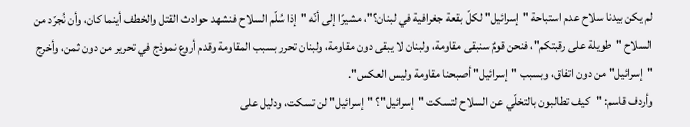لم يكن بيدنا سلاح عدم استباحة "إسرائيل" لكلّ بقعة جغرافية في لبنان؟"، مشيرًا إلى أنّه "إذا سُلّم السلاح فنشهد حوادث القتل والخطف أينما كان، وأن نُجرّد من السلاح "طويلة على رقبتكم"، فنحن قومٌ سنبقى مقاومة، ولبنان لا يبقى دون مقاومة، ولبنان تحرر بسبب المقاومة وقدم أروع نموذج في تحرير من دون ثمن، وأخرج "إسرائيل" من دون اتفاق، وبسبب "إسرائيل" أصبحنا مقاومة وليس العكس".
وأردف قاسم: "كيف تطالبون بالتخلّي عن السلاح لتسكت "إسرائيل"؟ "إسرائيل" لن تسكت، ودليل على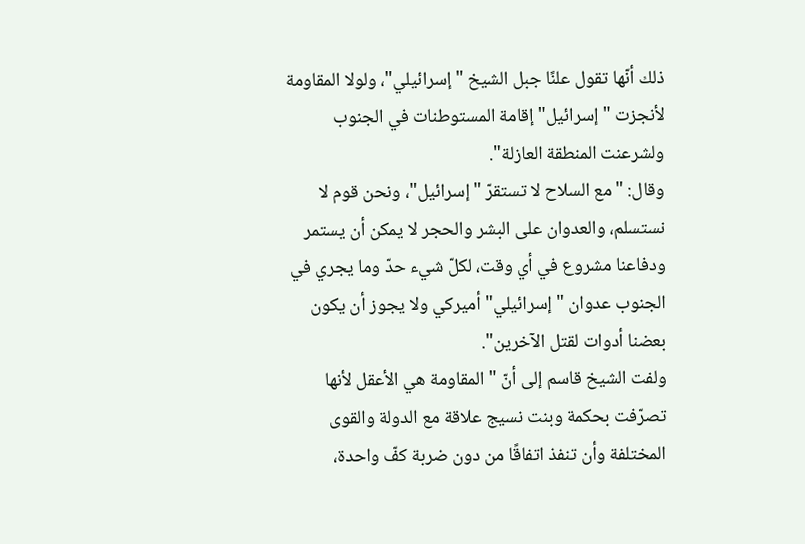ذلك أنّها تقول علنًا جبل الشيخ "إسرائيلي"، ولولا المقاومة لأنجزت "إسرائيل" إقامة المستوطنات في الجنوب ولشرعنت المنطقة العازلة".
وقال: "مع السلاح لا تستقرّ "إسرائيل"، ونحن قوم لا نستسلم، والعدوان على البشر والحجر لا يمكن أن يستمر ودفاعنا مشروع في أي وقت، لكلّ شيء حدّ وما يجري في الجنوب عدوان "إسرائيلي" أميركي ولا يجوز أن يكون بعضنا أدوات لقتل الآخرين".
ولفت الشيخ قاسم إلى أنّ "المقاومة هي الأعقل لأنها تصرّفت بحكمة وبنت نسيج علاقة مع الدولة والقوى المختلفة وأن تنفذ اتفاقًا من دون ضربة كفّ واحدة،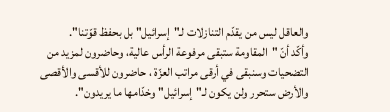والعاقل ليس من يقدّم التنازلات لـ"إسرائيل" بل بحفظ قوّتنا".
وأكّد أنّ "المقاومة ستبقى مرفوعة الرأس عالية، وحاضرون لمزيد من التضحيات وسنبقى في أرقى مراتب العزّة ، حاضرون للأقسى والأقصى والأرض ستحرر ولن يكون لـ"إسرائيل" وخدّامها ما يريدون".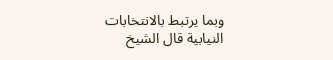وبما يرتبط بالانتخابات النيابية قال الشيخ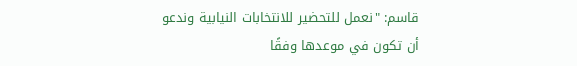قاسم: "نعمل للتحضير للانتخابات النيابية وندعو أن تكون في موعدها وفقًا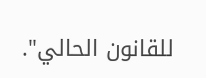للقانون الحالي".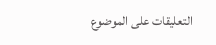التعليقات على الموضوع